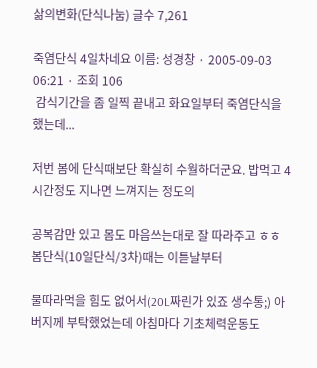삶의변화(단식나눔) 글수 7,261

죽염단식 4일차네요 이름: 성경창 · 2005-09-03 06:21 · 조회 106
 감식기간을 좀 일찍 끝내고 화요일부터 죽염단식을 했는데...

저번 봄에 단식때보단 확실히 수월하더군요. 밥먹고 4시간정도 지나면 느껴지는 정도의

공복감만 있고 몸도 마음쓰는대로 잘 따라주고 ㅎㅎ 봄단식(10일단식/3차)때는 이튿날부터

물따라먹을 힘도 없어서(20L짜린가 있죠 생수통;) 아버지께 부탁했었는데 아침마다 기초체력운동도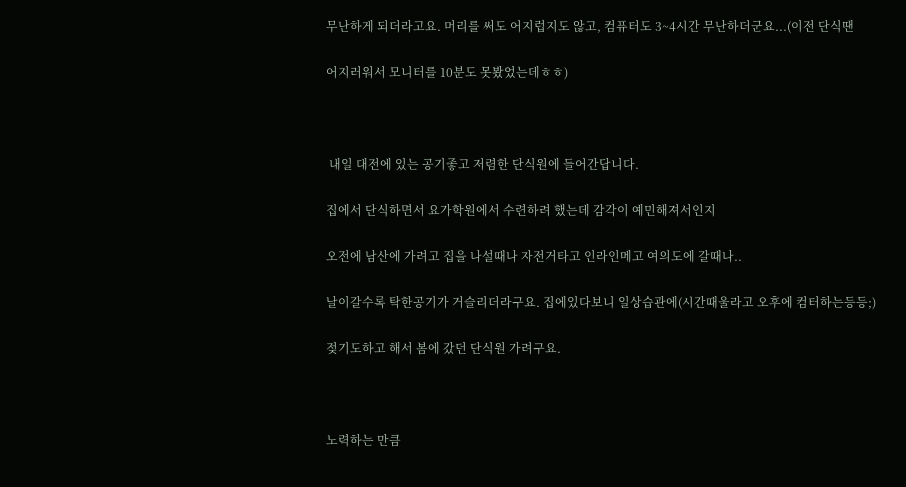무난하게 되더라고요. 머리를 써도 어지럽지도 않고, 컴퓨터도 3~4시간 무난하더군요...(이전 단식땐

어지러워서 모니터를 10분도 못봤었는데ㅎㅎ)



 내일 대전에 있는 공기좋고 저렴한 단식원에 들어간답니다.

집에서 단식하면서 요가학원에서 수련하려 했는데 감각이 예민해져서인지

오전에 남산에 가려고 집을 나설때나 자전거타고 인라인메고 여의도에 갈때나..

날이갈수록 탁한공기가 거슬리더라구요. 집에있다보니 일상습관에(시간때울라고 오후에 컴터하는등등;)

젖기도하고 해서 봄에 갔던 단식원 가려구요.



노력하는 만큼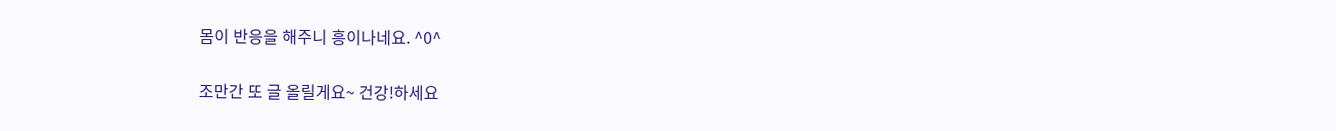몸이 반응을 해주니 흥이나네요. ^0^

조만간 또 글 올릴게요~ 건강!하세요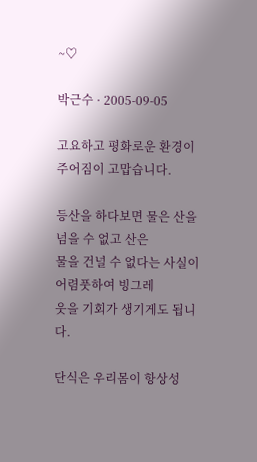~♡

박근수 · 2005-09-05

고요하고 평화로운 환경이 주어짐이 고맙습니다.

등산을 하다보면 물은 산을 넘을 수 없고 산은
물을 건널 수 없다는 사실이 어렴풋하여 빙그레
웃을 기회가 생기게도 됩니다.

단식은 우리몸이 항상성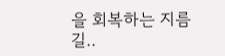을 회복하는 지름길..